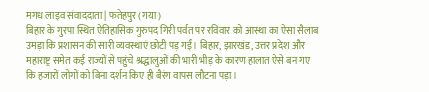मगध लाइव संवाददाता | फतेहपुर (गया)
बिहार के गुरपा स्थित ऐतिहासिक गुरुपद गिरी पर्वत पर रविवार को आस्था का ऐसा सैलाब उमड़ा कि प्रशासन की सारी व्यवस्थाएं छोटी पड़ गईं। बिहार, झारखंड, उत्तर प्रदेश और महाराष्ट्र समेत कई राज्यों से पहुंचे श्रद्धालुओं की भारी भीड़ के कारण हालात ऐसे बन गए कि हजारों लोगों को बिना दर्शन किए ही बैरंग वापस लौटना पड़ा।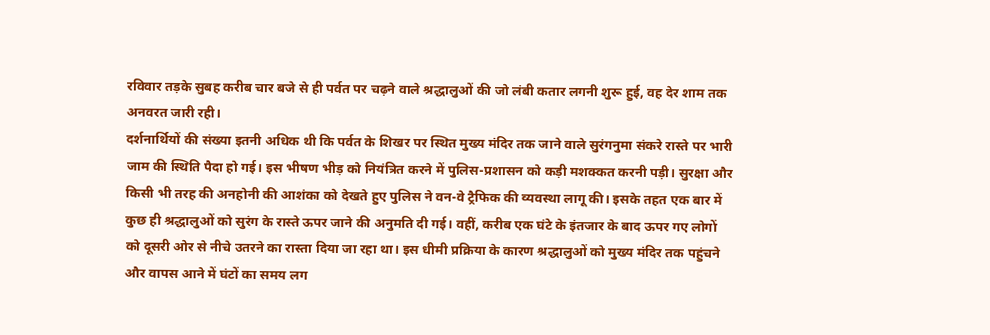रविवार तड़के सुबह करीब चार बजे से ही पर्वत पर चढ़ने वाले श्रद्धालुओं की जो लंबी कतार लगनी शुरू हुई, वह देर शाम तक अनवरत जारी रही।
दर्शनार्थियों की संख्या इतनी अधिक थी कि पर्वत के शिखर पर स्थित मुख्य मंदिर तक जाने वाले सुरंगनुमा संकरे रास्ते पर भारी जाम की स्थिति पैदा हो गई। इस भीषण भीड़ को नियंत्रित करने में पुलिस-प्रशासन को कड़ी मशक्कत करनी पड़ी। सुरक्षा और किसी भी तरह की अनहोनी की आशंका को देखते हुए पुलिस ने वन-वे ट्रैफिक की व्यवस्था लागू की। इसके तहत एक बार में कुछ ही श्रद्धालुओं को सुरंग के रास्ते ऊपर जाने की अनुमति दी गई। वहीं, करीब एक घंटे के इंतजार के बाद ऊपर गए लोगों को दूसरी ओर से नीचे उतरने का रास्ता दिया जा रहा था। इस धीमी प्रक्रिया के कारण श्रद्धालुओं को मुख्य मंदिर तक पहुंचने और वापस आने में घंटों का समय लग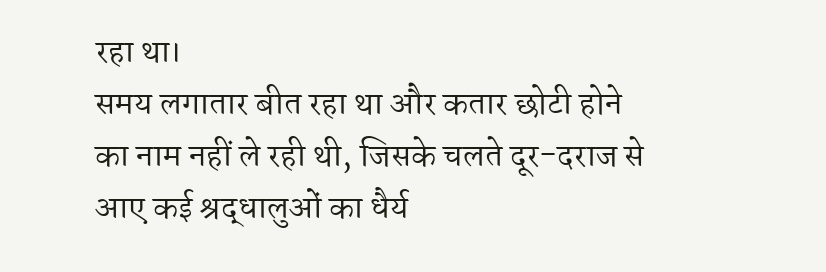रहा था।
समय लगातार बीत रहा था और कतार छोटी होने का नाम नहीं ले रही थी, जिसके चलते दूर-दराज से आए कई श्रद्धालुओं का धैर्य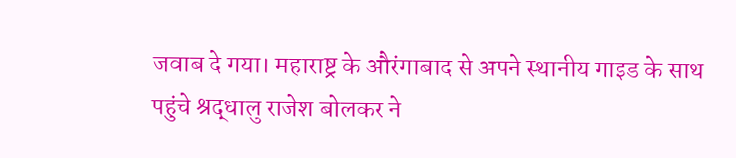जवाब दे गया। महाराष्ट्र के औरंगाबाद से अपने स्थानीय गाइड के साथ पहुंचे श्रद्धालु राजेश बोलकर ने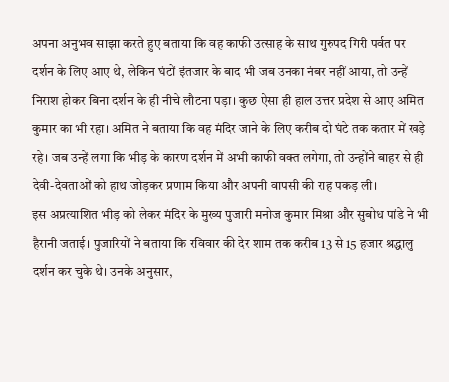अपना अनुभव साझा करते हुए बताया कि वह काफी उत्साह के साथ गुरुपद गिरी पर्वत पर दर्शन के लिए आए थे, लेकिन घंटों इंतजार के बाद भी जब उनका नंबर नहीं आया, तो उन्हें निराश होकर बिना दर्शन के ही नीचे लौटना पड़ा। कुछ ऐसा ही हाल उत्तर प्रदेश से आए अमित कुमार का भी रहा। अमित ने बताया कि वह मंदिर जाने के लिए करीब दो घंटे तक कतार में खड़े रहे। जब उन्हें लगा कि भीड़ के कारण दर्शन में अभी काफी वक्त लगेगा, तो उन्होंने बाहर से ही देवी-देवताओं को हाथ जोड़कर प्रणाम किया और अपनी वापसी की राह पकड़ ली।
इस अप्रत्याशित भीड़ को लेकर मंदिर के मुख्य पुजारी मनोज कुमार मिश्रा और सुबोध पांडे ने भी हैरानी जताई। पुजारियों ने बताया कि रविवार की देर शाम तक करीब 13 से 15 हजार श्रद्धालु दर्शन कर चुके थे। उनके अनुसार,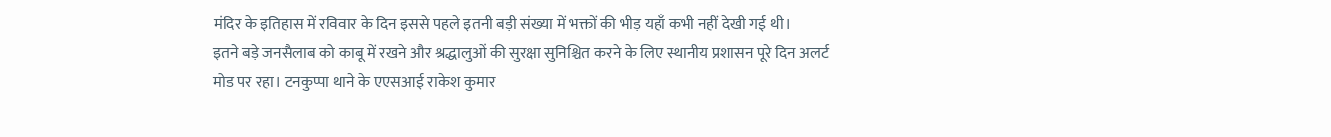मंदिर के इतिहास में रविवार के दिन इससे पहले इतनी बड़ी संख्या में भक्तों की भीड़ यहाँ कभी नहीं देखी गई थी।
इतने बड़े जनसैलाब को काबू में रखने और श्रद्धालुओं की सुरक्षा सुनिश्चित करने के लिए स्थानीय प्रशासन पूरे दिन अलर्ट मोड पर रहा। टनकुप्पा थाने के एएसआई राकेश कुमार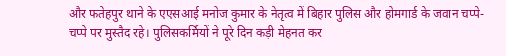और फतेहपुर थाने के एएसआई मनोज कुमार के नेतृत्व में बिहार पुलिस और होमगार्ड के जवान चप्पे-चप्पे पर मुस्तैद रहे। पुलिसकर्मियों ने पूरे दिन कड़ी मेहनत कर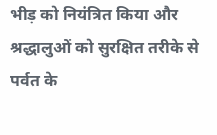भीड़ को नियंत्रित किया और श्रद्धालुओं को सुरक्षित तरीके से पर्वत के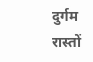दुर्गम रास्तों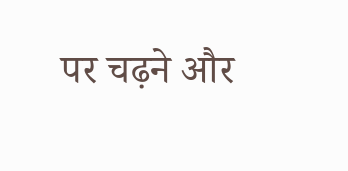पर चढ़ने और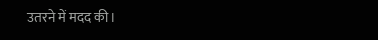उतरने में मदद की।